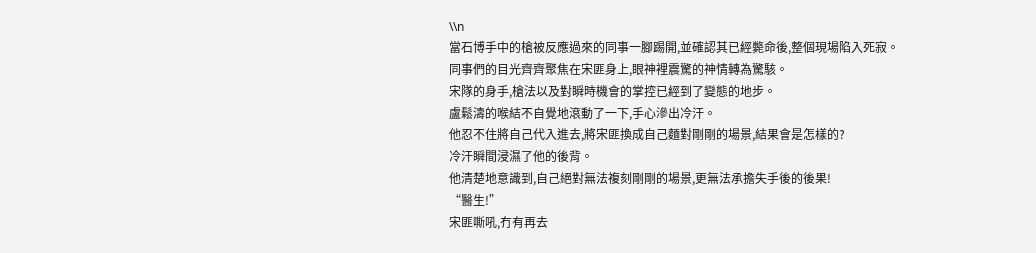\\n
當石博手中的槍被反應過來的同事一腳踢開,並確認其已經斃命後,整個現場陷入死寂。
同事們的目光齊齊聚焦在宋匪身上,眼神裡震驚的神情轉為驚駭。
宋隊的身手,槍法以及對瞬時機會的掌控已經到了變態的地步。
盧鬆濤的喉結不自覺地滾動了一下,手心滲出冷汗。
他忍不住將自己代入進去,將宋匪換成自己麵對剛剛的場景,結果會是怎樣的?
冷汗瞬間浸濕了他的後背。
他清楚地意識到,自己絕對無法複刻剛剛的場景,更無法承擔失手後的後果!
“醫生!”
宋匪嘶吼,冇有再去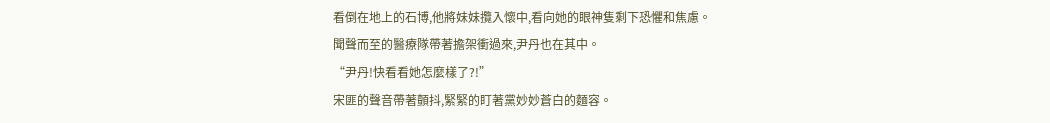看倒在地上的石博,他將妹妹攬入懷中,看向她的眼神隻剩下恐懼和焦慮。
聞聲而至的醫療隊帶著擔架衝過來,尹丹也在其中。
“尹丹!快看看她怎麼樣了?!”
宋匪的聲音帶著顫抖,緊緊的盯著黨妙妙蒼白的麵容。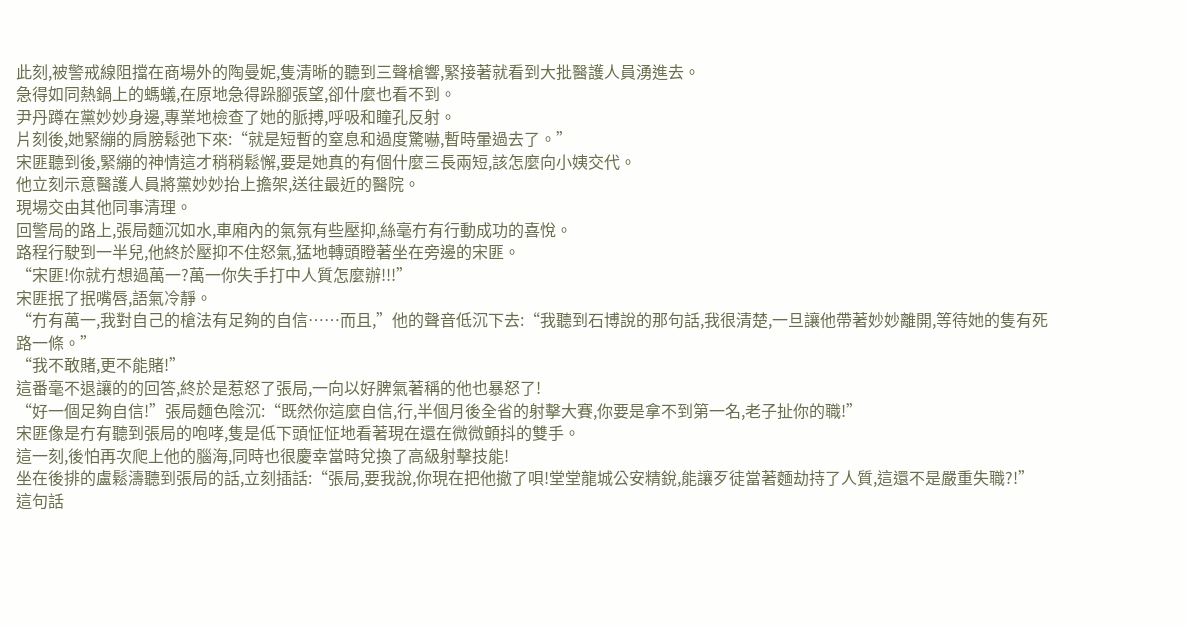此刻,被警戒線阻擋在商場外的陶曼妮,隻清晰的聽到三聲槍響,緊接著就看到大批醫護人員湧進去。
急得如同熱鍋上的螞蟻,在原地急得跺腳張望,卻什麼也看不到。
尹丹蹲在黨妙妙身邊,專業地檢查了她的脈搏,呼吸和瞳孔反射。
片刻後,她緊繃的肩膀鬆弛下來:“就是短暫的窒息和過度驚嚇,暫時暈過去了。”
宋匪聽到後,緊繃的神情這才稍稍鬆懈,要是她真的有個什麼三長兩短,該怎麼向小姨交代。
他立刻示意醫護人員將黨妙妙抬上擔架,送往最近的醫院。
現場交由其他同事清理。
回警局的路上,張局麵沉如水,車廂內的氣氛有些壓抑,絲毫冇有行動成功的喜悅。
路程行駛到一半兒,他終於壓抑不住怒氣,猛地轉頭瞪著坐在旁邊的宋匪。
“宋匪!你就冇想過萬一?萬一你失手打中人質怎麼辦!!!”
宋匪抿了抿嘴唇,語氣冷靜。
“冇有萬一,我對自己的槍法有足夠的自信……而且,”他的聲音低沉下去:“我聽到石博說的那句話,我很清楚,一旦讓他帶著妙妙離開,等待她的隻有死路一條。”
“我不敢賭,更不能賭!”
這番毫不退讓的的回答,終於是惹怒了張局,一向以好脾氣著稱的他也暴怒了!
“好一個足夠自信!”張局麵色陰沉:“既然你這麼自信,行,半個月後全省的射擊大賽,你要是拿不到第一名,老子扯你的職!”
宋匪像是冇有聽到張局的咆哮,隻是低下頭怔怔地看著現在還在微微顫抖的雙手。
這一刻,後怕再次爬上他的腦海,同時也很慶幸當時兌換了高級射擊技能!
坐在後排的盧鬆濤聽到張局的話,立刻插話:“張局,要我說,你現在把他撤了唄!堂堂龍城公安精銳,能讓歹徒當著麵劫持了人質,這還不是嚴重失職?!”
這句話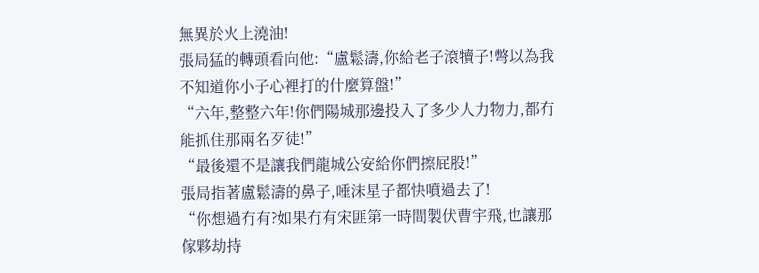無異於火上澆油!
張局猛的轉頭看向他:“盧鬆濤,你給老子滾犢子!彆以為我不知道你小子心裡打的什麼算盤!”
“六年,整整六年!你們陽城那邊投入了多少人力物力,都冇能抓住那兩名歹徒!”
“最後還不是讓我們龍城公安給你們擦屁股!”
張局指著盧鬆濤的鼻子,唾沫星子都快噴過去了!
“你想過冇有?如果冇有宋匪第一時間製伏曹宇飛,也讓那傢夥劫持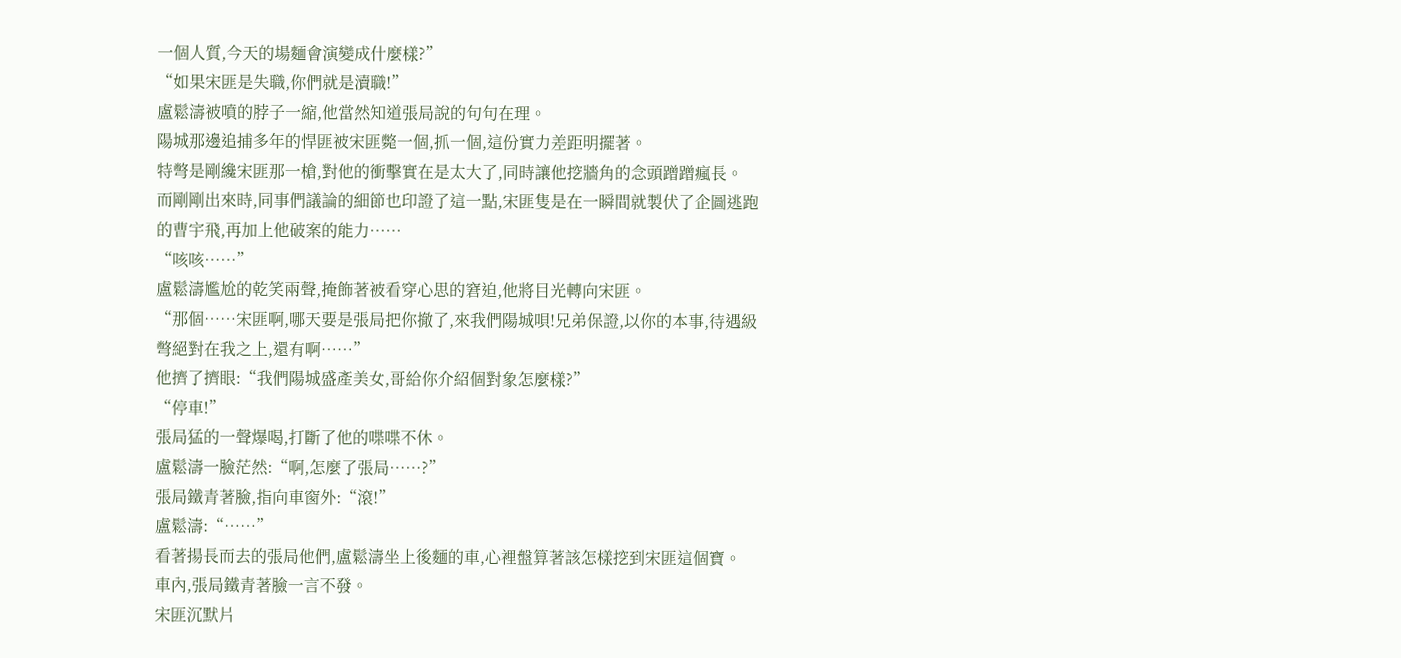一個人質,今天的場麵會演變成什麼樣?”
“如果宋匪是失職,你們就是瀆職!”
盧鬆濤被噴的脖子一縮,他當然知道張局說的句句在理。
陽城那邊追捕多年的悍匪被宋匪斃一個,抓一個,這份實力差距明擺著。
特彆是剛纔宋匪那一槍,對他的衝擊實在是太大了,同時讓他挖牆角的念頭蹭蹭瘋長。
而剛剛出來時,同事們議論的細節也印證了這一點,宋匪隻是在一瞬間就製伏了企圖逃跑的曹宇飛,再加上他破案的能力……
“咳咳……”
盧鬆濤尷尬的乾笑兩聲,掩飾著被看穿心思的窘迫,他將目光轉向宋匪。
“那個……宋匪啊,哪天要是張局把你撤了,來我們陽城唄!兄弟保證,以你的本事,待遇級彆絕對在我之上,還有啊……”
他擠了擠眼:“我們陽城盛產美女,哥給你介紹個對象怎麼樣?”
“停車!”
張局猛的一聲爆喝,打斷了他的喋喋不休。
盧鬆濤一臉茫然:“啊,怎麼了張局……?”
張局鐵青著臉,指向車窗外:“滾!”
盧鬆濤:“……”
看著揚長而去的張局他們,盧鬆濤坐上後麵的車,心裡盤算著該怎樣挖到宋匪這個寶。
車內,張局鐵青著臉一言不發。
宋匪沉默片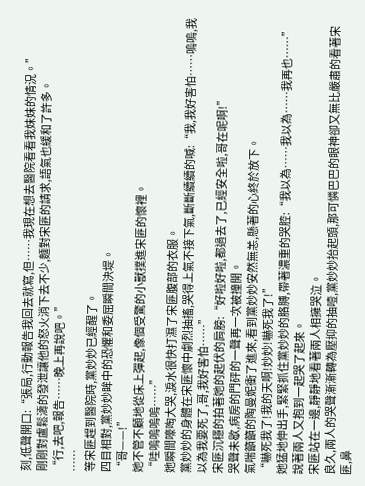刻,低聲開口:“張局,行動報告我回去就寫,但……我現在想去醫院看看我妹妹的情況。”
剛剛對盧鬆濤的發泄讓他的怒火消下去不少,麵對宋匪的請求,語氣也緩和了許多。
“行,去吧,報告……晚上再說吧。”
……
等宋匪趕到醫院時,黨妙妙已經醒了。
四目相對,黨妙妙眸中的恐懼和委屈瞬間決堤。
“哥——!”
她不管不顧地從床上彈起,像個受驚的小獸撲進宋匪的懷裡。
“哇嗚嗚嗚嗚……”
她瞬間嚎啕大哭,淚水很快打濕了宋匪腹部的衣服。
黨妙妙的身體在宋匪懷中劇烈抽搐,哭得上氣不接下氣,斷斷續續的喊:“我,我好害怕……嗚嗚,我以為我要死了,哥,我好害怕……”
宋匪沉穩的拍著她的起伏的肩膀:“好啦好啦,都過去了,已經安全啦,哥在呢啊!”
哭聲未歇,病房的門砰的一聲再一次被撞開。
氣喘籲籲的陶曼妮衝了進來,看到黨妙妙安然無恙,懸著的心終於放下。
“嚇死我了!我的天啊!妙妙!嚇死我了!”
她猛地伸出手,緊緊抓住黨妙妙的胳膊,帶著濃重的哭腔:“我以為……我以為……我再也……”
說著兩人又抱到一起哭了起來。
宋匪站在一邊,靜靜地看著兩人相擁哭泣。
良久,兩人的哭聲漸漸轉為壓抑的抽噎,黨妙妙抬起頭,那可憐巴巴的眼神卻又無比嚴肅的看著宋匪,鼻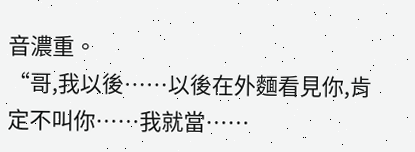音濃重。
“哥,我以後……以後在外麵看見你,肯定不叫你……我就當……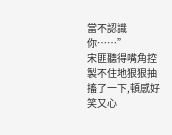當不認識你……”
宋匪聽得嘴角控製不住地狠狠抽搐了一下,頓感好笑又心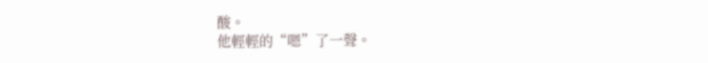酸。
他輕輕的“嗯”了一聲。